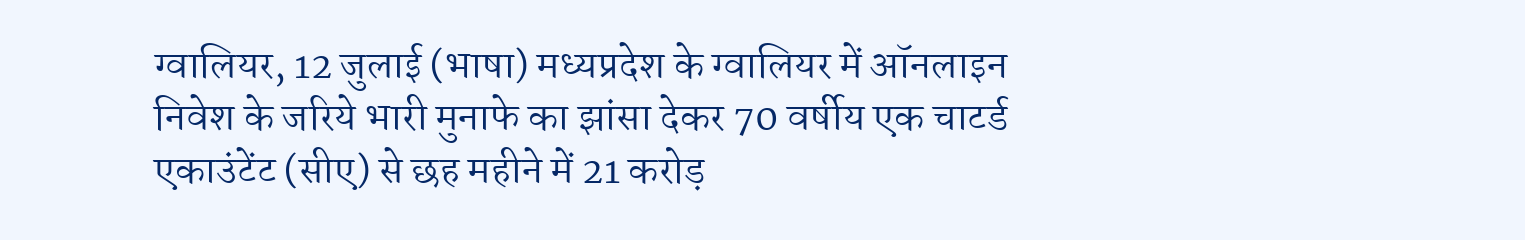ग्वालियर, 12 जुलाई (भाषा) मध्यप्रदेश के ग्वालियर में ऑनलाइन निवेश के जरिये भारी मुनाफे का झांसा देकर 70 वर्षीय एक चाटर्ड एकाउंटेंट (सीए) से छह महीने में 21 करोड़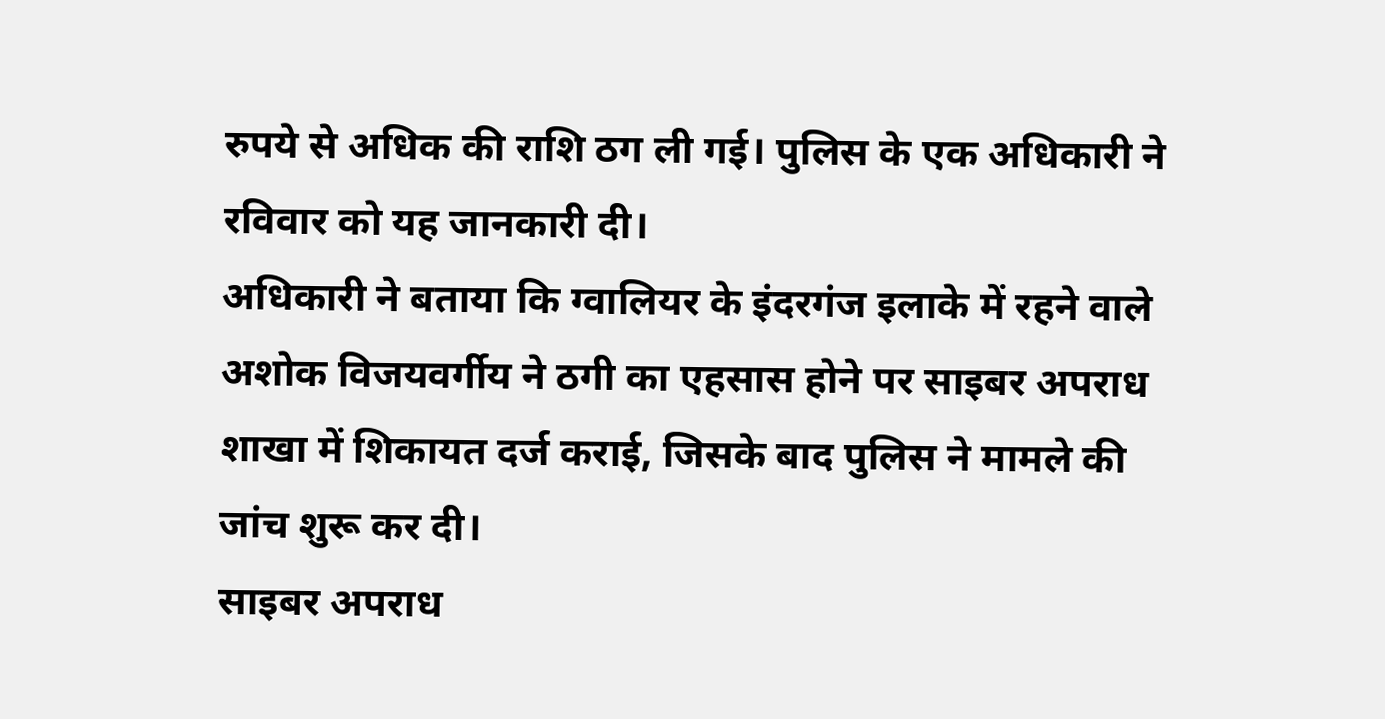रुपये से अधिक की राशि ठग ली गई। पुलिस के एक अधिकारी ने रविवार को यह जानकारी दी।
अधिकारी ने बताया कि ग्वालियर के इंदरगंज इलाके में रहने वाले अशोक विजयवर्गीय ने ठगी का एहसास होने पर साइबर अपराध शाखा में शिकायत दर्ज कराई, जिसके बाद पुलिस ने मामले की जांच शुरू कर दी।
साइबर अपराध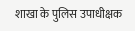शाखा के पुलिस उपाधीक्षक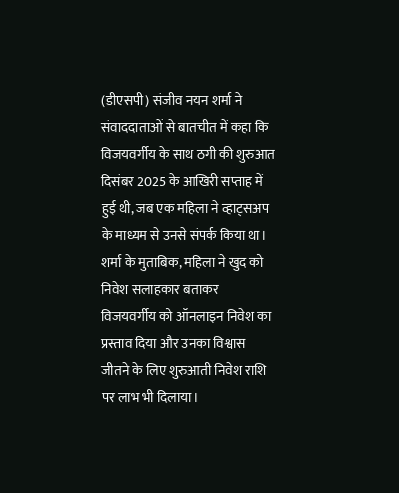(डीएसपी) संजीव नयन शर्मा ने संवाददाताओं से बातचीत में कहा कि विजयवर्गीय के साथ ठगी की शुरुआत दिसंबर 2025 के आखिरी सप्ताह में हुई थी, जब एक महिला ने व्हाट्सअप के माध्यम से उनसे संपर्क किया था।
शर्मा के मुताबिक, महिला ने खुद को निवेश सलाहकार बताकर विजयवर्गीय को ऑनलाइन निवेश का प्रस्ताव दिया और उनका विश्वास जीतने के लिए शुरुआती निवेश राशि पर लाभ भी दिलाया।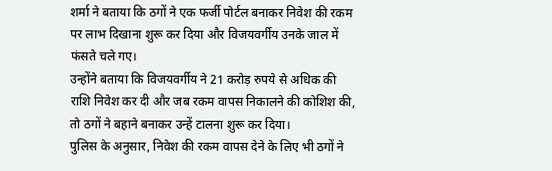शर्मा ने बताया कि ठगों ने एक फर्जी पोर्टल बनाकर निवेश की रकम पर लाभ दिखाना शुरू कर दिया और विजयवर्गीय उनके जाल में फंसते चले गए।
उन्होंने बताया कि विजयवर्गीय ने 21 करोड़ रुपये से अधिक की राशि निवेश कर दी और जब रकम वापस निकालने की कोशिश की, तो ठगों ने बहाने बनाकर उन्हें टालना शुरू कर दिया।
पुलिस के अनुसार, निवेश की रकम वापस देने के लिए भी ठगों ने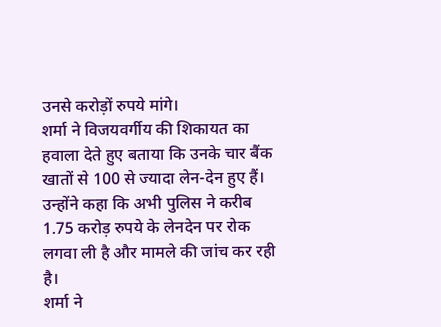उनसे करोड़ों रुपये मांगे।
शर्मा ने विजयवर्गीय की शिकायत का हवाला देते हुए बताया कि उनके चार बैंक खातों से 100 से ज्यादा लेन-देन हुए हैं।
उन्होंने कहा कि अभी पुलिस ने करीब 1.75 करोड़ रुपये के लेनदेन पर रोक लगवा ली है और मामले की जांच कर रही है।
शर्मा ने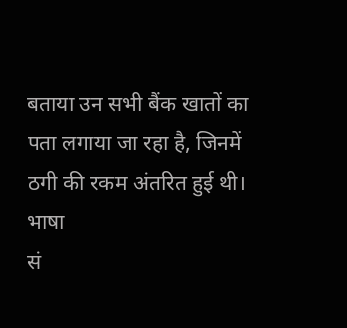बताया उन सभी बैंक खातों का पता लगाया जा रहा है, जिनमें ठगी की रकम अंतरित हुई थी।
भाषा
सं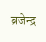ब्रजेन्द्र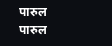पारुल
पारुल